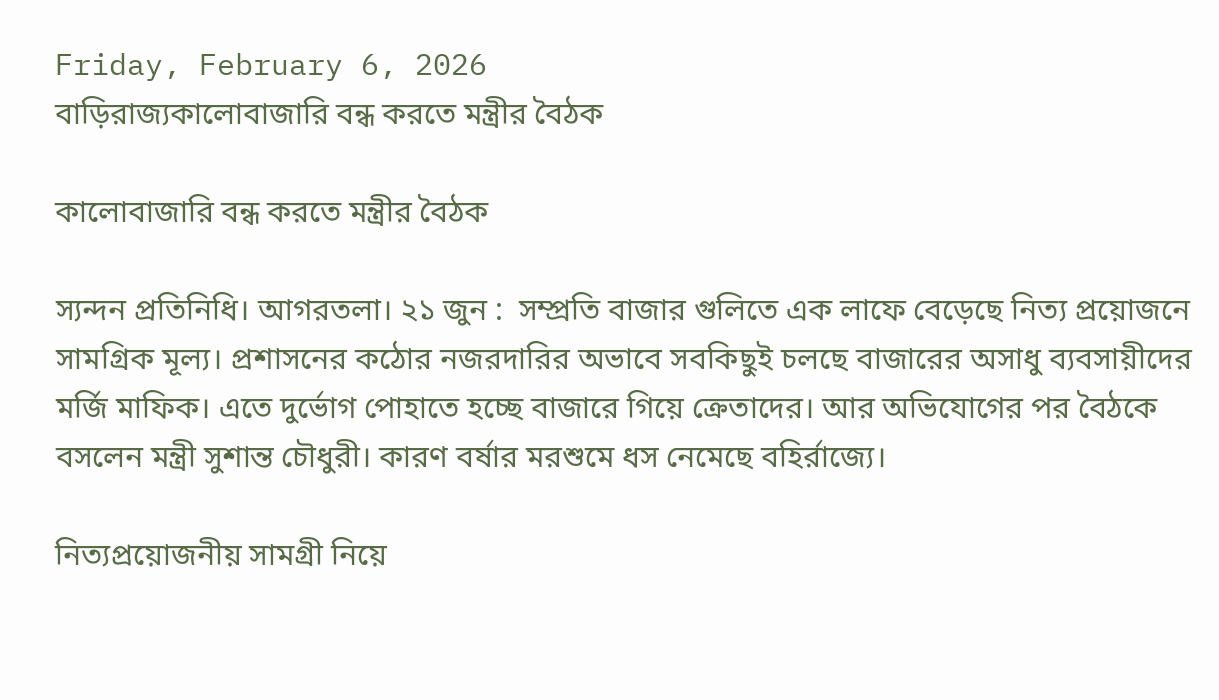Friday, February 6, 2026
বাড়িরাজ্যকালোবাজারি বন্ধ করতে মন্ত্রীর বৈঠক

কালোবাজারি বন্ধ করতে মন্ত্রীর বৈঠক

স্যন্দন প্রতিনিধি। আগরতলা। ২১ জুন :  সম্প্রতি বাজার গুলিতে এক লাফে বেড়েছে নিত্য প্রয়োজনে সামগ্রিক মূল্য। প্রশাসনের কঠোর নজরদারির অভাবে সবকিছুই চলছে বাজারের অসাধু ব্যবসায়ীদের মর্জি মাফিক। এতে দুর্ভোগ পোহাতে হচ্ছে বাজারে গিয়ে ক্রেতাদের। আর অভিযোগের পর বৈঠকে বসলেন মন্ত্রী সুশান্ত চৌধুরী। কারণ বর্ষার মরশুমে ধস নেমেছে বহির্রাজ্যে।

নিত্যপ্রয়োজনীয় সামগ্রী নিয়ে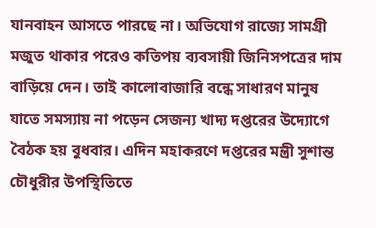যানবাহন আসতে পারছে না। অভিযোগ রাজ্যে সামগ্রী মজুত থাকার পরেও কতিপয় ব্যবসায়ী জিনিসপত্রের দাম বাড়িয়ে দেন। তাই কালোবাজারি বন্ধে সাধারণ মানুষ যাতে সমস্যায় না পড়েন সেজন্য খাদ্য দপ্তরের উদ্যোগে বৈঠক হয় বুধবার। এদিন মহাকরণে দপ্তরের মন্ত্রী সুশান্ত চৌধুরীর উপস্থিতিতে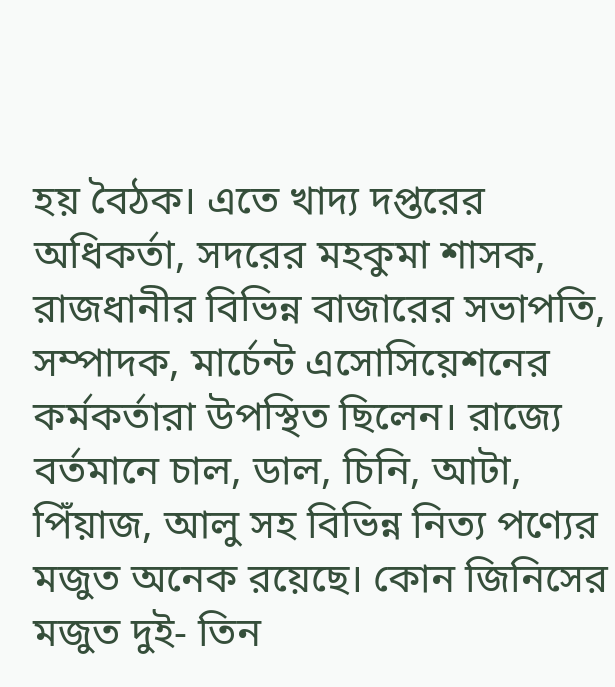হয় বৈঠক। এতে খাদ্য দপ্তরের অধিকর্তা, সদরের মহকুমা শাসক, রাজধানীর বিভিন্ন বাজারের সভাপতি, সম্পাদক, মার্চেন্ট এসোসিয়েশনের কর্মকর্তারা উপস্থিত ছিলেন। রাজ্যে বর্তমানে চাল, ডাল, চিনি, আটা, পিঁয়াজ, আলু সহ বিভিন্ন নিত্য পণ্যের মজুত অনেক রয়েছে। কোন জিনিসের মজুত দুই- তিন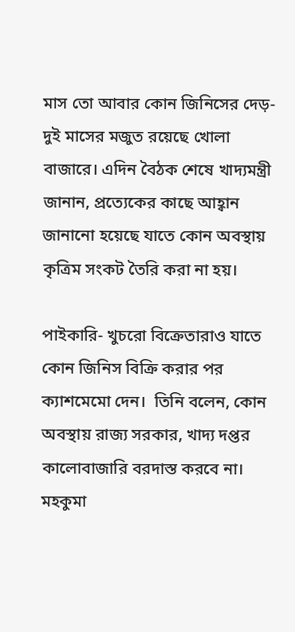মাস তো আবার কোন জিনিসের দেড়- দুই মাসের মজুত রয়েছে খোলা বাজারে। এদিন বৈঠক শেষে খাদ্যমন্ত্রী জানান, প্রত্যেকের কাছে আহ্বান জানানো হয়েছে যাতে কোন অবস্থায় কৃত্রিম সংকট তৈরি করা না হয়।

পাইকারি- খুচরো বিক্রেতারাও যাতে কোন জিনিস বিক্রি করার পর ক্যাশমেমো দেন।  তিনি বলেন, কোন অবস্থায় রাজ্য সরকার, খাদ্য দপ্তর কালোবাজারি বরদাস্ত করবে না। মহকুমা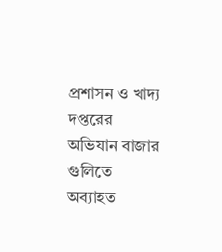প্রশাসন ও খাদ্য দপ্তরের অভিযান বাজার গুলিতে অব্যাহত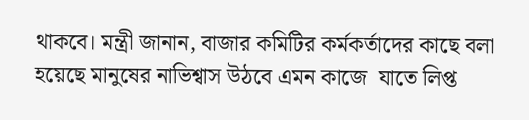থাকবে। মন্ত্রী জানান, বাজার কমিটির কর্মকর্তাদের কাছে বলা হয়েছে মানুষের নাভিশ্বাস উঠবে এমন কাজে  যাতে লিপ্ত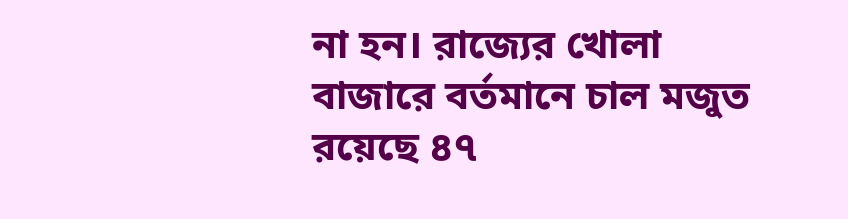না হন। রাজ্যের খোলা বাজারে বর্তমানে চাল মজুত রয়েছে ৪৭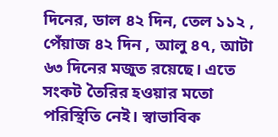দিনের, ডাল ৪২ দিন, তেল ১১২ , পেঁয়াজ ৪২ দিন , আলু ৪৭, আটা ৬৩ দিনের মজুত রয়েছে। এতে সংকট তৈরির হওয়ার মতো পরিস্থিতি নেই। স্বাভাবিক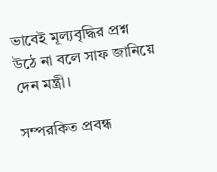ভাবেই মূল্যবৃদ্ধির প্রশ্ন উঠে না বলে সাফ জানিয়ে দেন মন্ত্রী।

সম্পরকিত প্রবন্ধ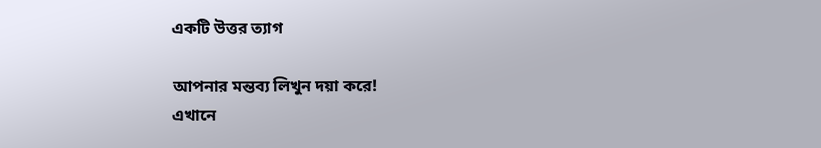একটি উত্তর ত্যাগ

আপনার মন্তব্য লিখুন দয়া করে!
এখানে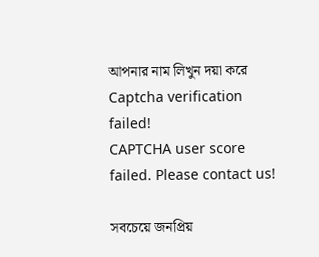আপনার নাম লিখুন দয়া করে
Captcha verification failed!
CAPTCHA user score failed. Please contact us!

সবচেয়ে জনপ্রিয়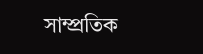সাম্প্রতিক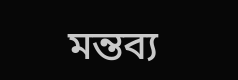মন্তব্য